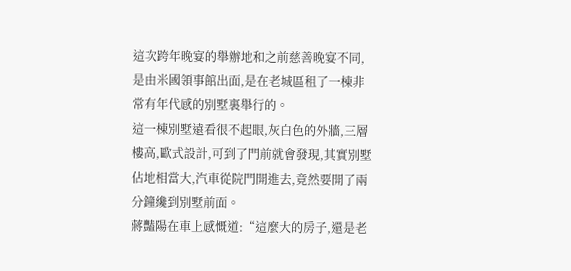這次跨年晚宴的舉辦地和之前慈善晚宴不同,是由米國領事館出面,是在老城區租了一棟非常有年代感的別墅裏舉行的。
這一棟別墅遠看很不起眼,灰白色的外牆,三層樓高,歐式設計,可到了門前就會發現,其實別墅佔地相當大,汽車從院門開進去,竟然要開了兩分鐘纔到別墅前面。
蔣豔陽在車上感慨道:“這麼大的房子,還是老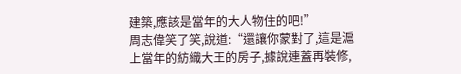建築,應該是當年的大人物住的吧!”
周志偉笑了笑,說道:“還讓你蒙對了,這是滬上當年的紡織大王的房子,據說連蓋再裝修,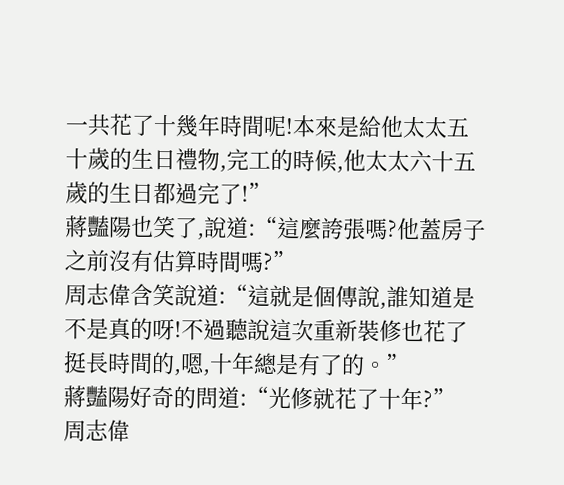一共花了十幾年時間呢!本來是給他太太五十歲的生日禮物,完工的時候,他太太六十五歲的生日都過完了!”
蔣豔陽也笑了,說道:“這麼誇張嗎?他蓋房子之前沒有估算時間嗎?”
周志偉含笑說道:“這就是個傳說,誰知道是不是真的呀!不過聽說這次重新裝修也花了挺長時間的,嗯,十年總是有了的。”
蔣豔陽好奇的問道:“光修就花了十年?”
周志偉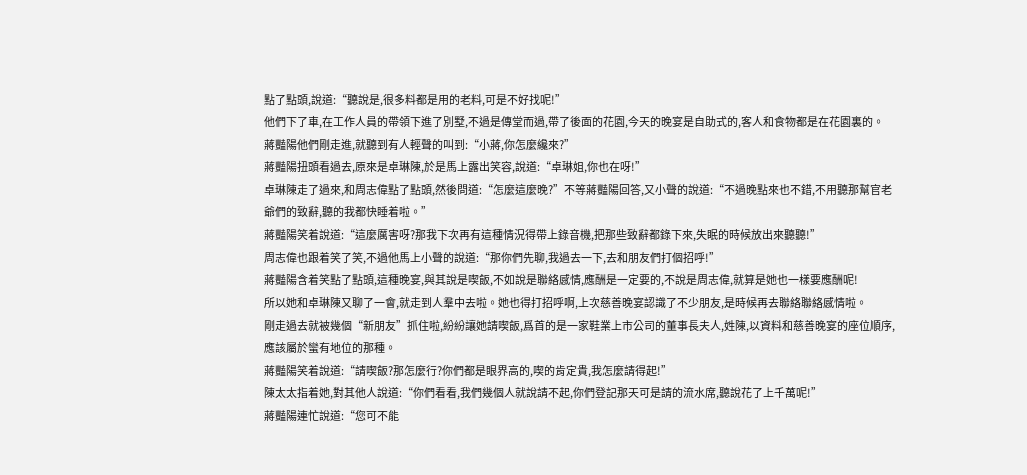點了點頭,說道:“聽說是,很多料都是用的老料,可是不好找呢!”
他們下了車,在工作人員的帶領下進了別墅,不過是傳堂而過,帶了後面的花園,今天的晚宴是自助式的,客人和食物都是在花園裏的。
蔣豔陽他們剛走進,就聽到有人輕聲的叫到:“小蔣,你怎麼纔來?”
蔣豔陽扭頭看過去,原來是卓琳陳,於是馬上露出笑容,說道:“卓琳姐,你也在呀!”
卓琳陳走了過來,和周志偉點了點頭,然後問道:“怎麼這麼晚?”不等蔣豔陽回答,又小聲的說道:“不過晚點來也不錯,不用聽那幫官老爺們的致辭,聽的我都快睡着啦。”
蔣豔陽笑着說道:“這麼厲害呀?那我下次再有這種情況得帶上錄音機,把那些致辭都錄下來,失眠的時候放出來聽聽!”
周志偉也跟着笑了笑,不過他馬上小聲的說道:“那你們先聊,我過去一下,去和朋友們打個招呼!”
蔣豔陽含着笑點了點頭,這種晚宴,與其說是喫飯,不如說是聯絡感情,應酬是一定要的,不說是周志偉,就算是她也一樣要應酬呢!
所以她和卓琳陳又聊了一會,就走到人羣中去啦。她也得打招呼啊,上次慈善晚宴認識了不少朋友,是時候再去聯絡聯絡感情啦。
剛走過去就被幾個“新朋友”抓住啦,紛紛讓她請喫飯,爲首的是一家鞋業上市公司的董事長夫人,姓陳,以資料和慈善晚宴的座位順序,應該屬於蠻有地位的那種。
蔣豔陽笑着說道:“請喫飯?那怎麼行?你們都是眼界高的,喫的肯定貴,我怎麼請得起!”
陳太太指着她,對其他人說道:“你們看看,我們幾個人就說請不起,你們登記那天可是請的流水席,聽說花了上千萬呢!”
蔣豔陽連忙說道:“您可不能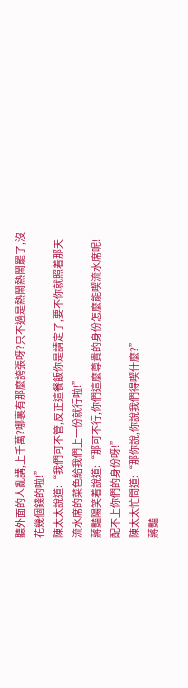聽外面的人亂講,上千萬?哪裏有那麼誇張呀?只不過是熱鬧熱鬧罷了,沒花幾個錢的啦!”
陳太太說道:“我們可不管,反正這餐飯你是請定了,要不你就照着那天流水席的菜色給我們上一份就行啦!”
蔣豔陽笑着說道:“那可不行,你們這麼尊貴的身份怎麼能喫流水席呢!配不上你們的身份呀!”
陳太太忙問道:“那你說,你說我們得喫什麼?”
蔣豔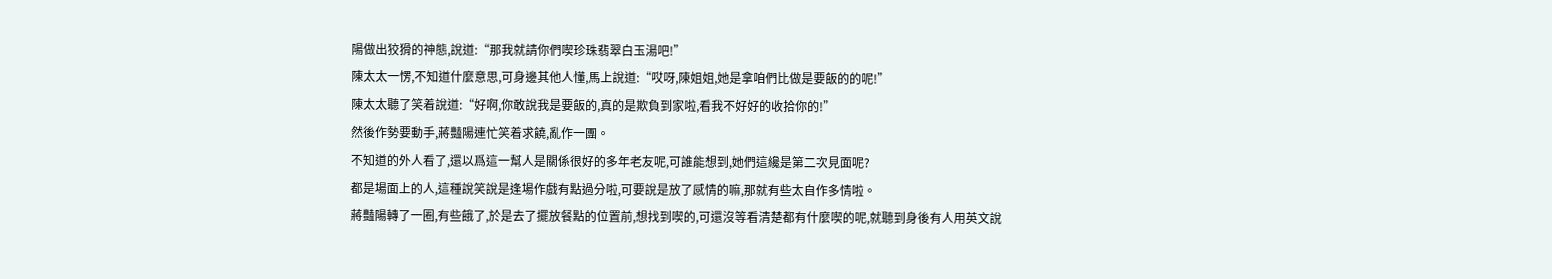陽做出狡猾的神態,說道:“那我就請你們喫珍珠翡翠白玉湯吧!”
陳太太一愣,不知道什麼意思,可身邊其他人懂,馬上說道:“哎呀,陳姐姐,她是拿咱們比做是要飯的的呢!”
陳太太聽了笑着說道:“好啊,你敢說我是要飯的,真的是欺負到家啦,看我不好好的收拾你的!”
然後作勢要動手,蔣豔陽連忙笑着求饒,亂作一團。
不知道的外人看了,還以爲這一幫人是關係很好的多年老友呢,可誰能想到,她們這纔是第二次見面呢?
都是場面上的人,這種說笑說是逢場作戲有點過分啦,可要說是放了感情的嘛,那就有些太自作多情啦。
蔣豔陽轉了一圈,有些餓了,於是去了擺放餐點的位置前,想找到喫的,可還沒等看清楚都有什麼喫的呢,就聽到身後有人用英文說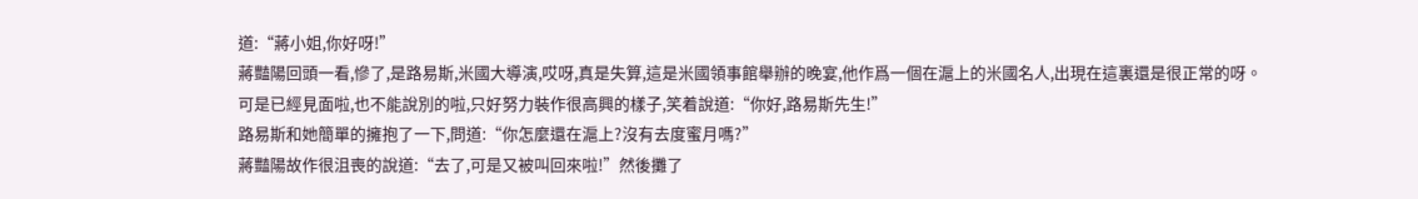道:“蔣小姐,你好呀!”
蔣豔陽回頭一看,慘了,是路易斯,米國大導演,哎呀,真是失算,這是米國領事館舉辦的晚宴,他作爲一個在滬上的米國名人,出現在這裏還是很正常的呀。
可是已經見面啦,也不能說別的啦,只好努力裝作很高興的樣子,笑着說道:“你好,路易斯先生!”
路易斯和她簡單的擁抱了一下,問道:“你怎麼還在滬上?沒有去度蜜月嗎?”
蔣豔陽故作很沮喪的說道:“去了,可是又被叫回來啦!”然後攤了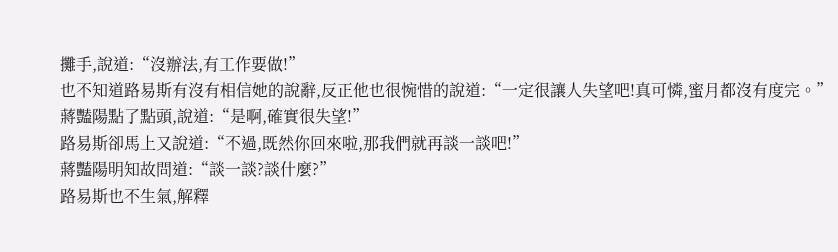攤手,說道:“沒辦法,有工作要做!”
也不知道路易斯有沒有相信她的說辭,反正他也很惋惜的說道:“一定很讓人失望吧!真可憐,蜜月都沒有度完。”
蔣豔陽點了點頭,說道:“是啊,確實很失望!”
路易斯卻馬上又說道:“不過,既然你回來啦,那我們就再談一談吧!”
蔣豔陽明知故問道:“談一談?談什麼?”
路易斯也不生氣,解釋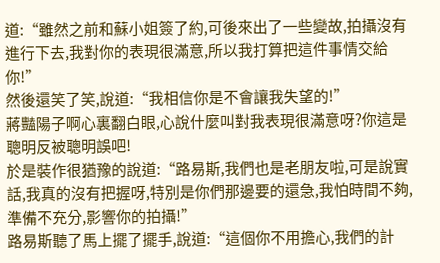道:“雖然之前和蘇小姐簽了約,可後來出了一些變故,拍攝沒有進行下去,我對你的表現很滿意,所以我打算把這件事情交給你!”
然後還笑了笑,說道:“我相信你是不會讓我失望的!”
蔣豔陽子啊心裏翻白眼,心說什麼叫對我表現很滿意呀?你這是聰明反被聰明誤吧!
於是裝作很猶豫的說道:“路易斯,我們也是老朋友啦,可是說實話,我真的沒有把握呀,特別是你們那邊要的還急,我怕時間不夠,準備不充分,影響你的拍攝!”
路易斯聽了馬上擺了擺手,說道:“這個你不用擔心,我們的計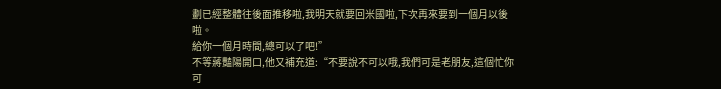劃已經整體往後面推移啦,我明天就要回米國啦,下次再來要到一個月以後啦。
給你一個月時間,總可以了吧!”
不等蔣豔陽開口,他又補充道:“不要說不可以哦,我們可是老朋友,這個忙你可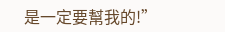是一定要幫我的!”